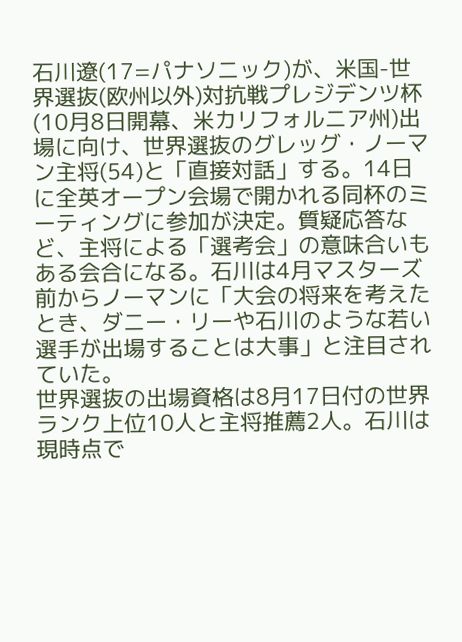石川遼(17=パナソニック)が、米国-世界選抜(欧州以外)対抗戦プレジデンツ杯(10月8日開幕、米カリフォルニア州)出場に向け、世界選抜のグレッグ・ノーマン主将(54)と「直接対話」する。14日に全英オープン会場で開かれる同杯のミーティングに参加が決定。質疑応答など、主将による「選考会」の意味合いもある会合になる。石川は4月マスターズ前からノーマンに「大会の将来を考えたとき、ダニー・リーや石川のような若い選手が出場することは大事」と注目されていた。
世界選抜の出場資格は8月17日付の世界ランク上位10人と主将推薦2人。石川は現時点で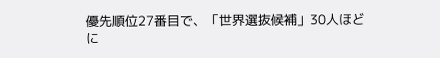優先順位27番目で、「世界選抜候補」30人ほどに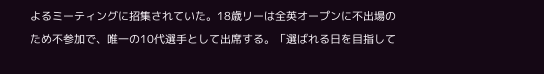よるミーティングに招集されていた。18歳リーは全英オープンに不出場のため不参加で、唯一の10代選手として出席する。「選ばれる日を目指して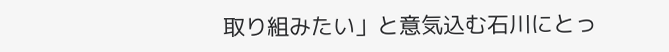取り組みたい」と意気込む石川にとっ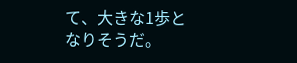て、大きな1歩となりそうだ。